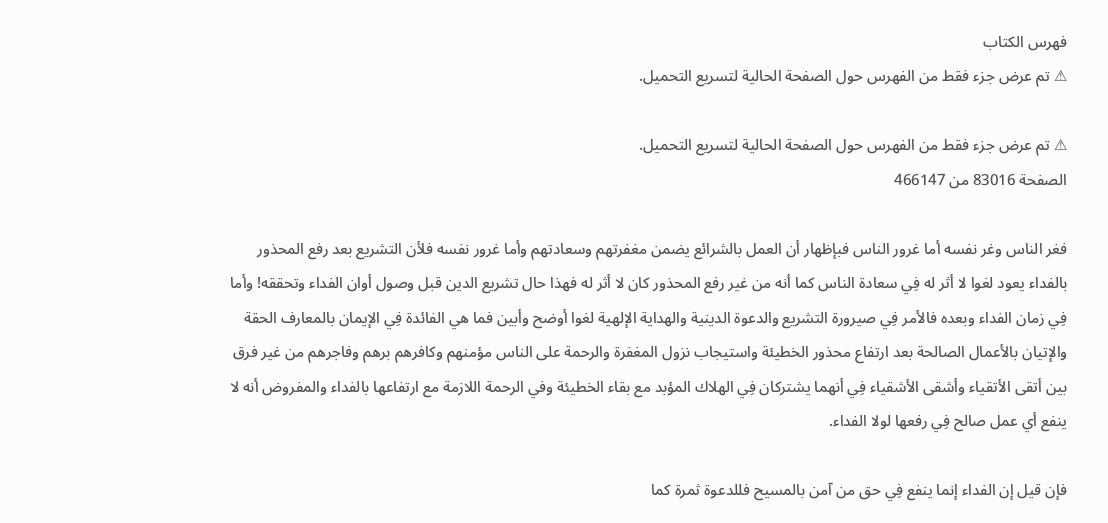فهرس الكتاب
⚠ تم عرض جزء فقط من الفهرس حول الصفحة الحالية لتسريع التحميل.

⚠ تم عرض جزء فقط من الفهرس حول الصفحة الحالية لتسريع التحميل.
الصفحة 83016 من 466147

فغر الناس وغر نفسه أما غرور الناس فبإظهار أن العمل بالشرائع يضمن مغفرتهم وسعادتهم وأما غرور نفسه فلأن التشريع بعد رفع المحذور بالفداء يعود لغوا لا أثر له فِي سعادة الناس كما أنه من غير رفع المحذور كان لا أثر له فهذا حال تشريع الدين قبل وصول أوان الفداء وتحققه! وأما فِي زمان الفداء وبعده فالأمر فِي صيرورة التشريع والدعوة الدينية والهداية الإلهية لغوا أوضح وأبين فما هي الفائدة فِي الإيمان بالمعارف الحقة والإتيان بالأعمال الصالحة بعد ارتفاع محذور الخطيئة واستيجاب نزول المغفرة والرحمة على الناس مؤمنهم وكافرهم برهم وفاجرهم من غير فرق بين أتقى الأتقياء وأشقى الأشقياء فِي أنهما يشتركان فِي الهلاك المؤبد مع بقاء الخطيئة وفي الرحمة اللازمة مع ارتفاعها بالفداء والمفروض أنه لا ينفع أي عمل صالح فِي رفعها لولا الفداء.

فإن قيل إن الفداء إنما ينفع فِي حق من آمن بالمسيح فللدعوة ثمرة كما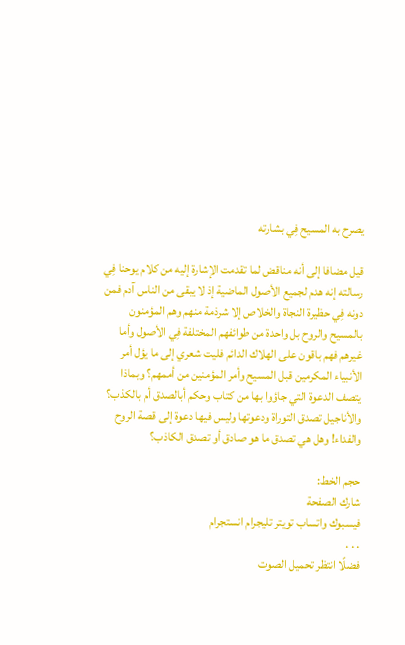يصرح به المسيح فِي بشارته

قيل مضافا إلى أنه مناقض لما تقدمت الإشارة إليه من كلام يوحنا فِي رسالته إنه هدم لجميع الأصول الماضية إذ لا يبقى من الناس آدم فمن دونه فِي حظيرة النجاة والخلاص إلا شرذمة منهم وهم المؤمنون بالمسيح والروح بل واحدة من طوائفهم المختلفة فِي الأصول وأما غيرهم فهم باقون على الهلاك الدائم فليت شعري إلى ما يؤل أمر الأنبياء المكرمين قبل المسيح وأمر المؤمنين من أممهم؟ وبماذا يتصف الدعوة التي جاؤوا بها من كتاب وحكم أبالصدق أم بالكذب؟ والأناجيل تصدق التوراة ودعوتها وليس فيها دعوة إلى قصة الروح والفداء! وهل هي تصدق ما هو صادق أو تصدق الكاذب؟

حجم الخط:
شارك الصفحة
فيسبوك واتساب تويتر تليجرام انستجرام
. . .
فضلًا انتظر تحميل الصوت